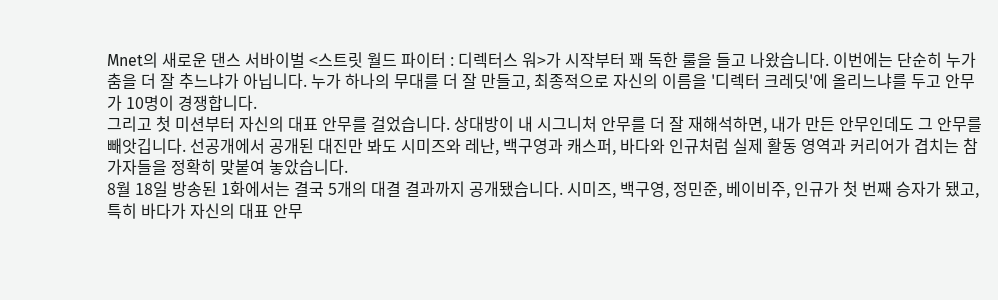Mnet의 새로운 댄스 서바이벌 <스트릿 월드 파이터 : 디렉터스 워>가 시작부터 꽤 독한 룰을 들고 나왔습니다. 이번에는 단순히 누가 춤을 더 잘 추느냐가 아닙니다. 누가 하나의 무대를 더 잘 만들고, 최종적으로 자신의 이름을 '디렉터 크레딧'에 올리느냐를 두고 안무가 10명이 경쟁합니다.
그리고 첫 미션부터 자신의 대표 안무를 걸었습니다. 상대방이 내 시그니처 안무를 더 잘 재해석하면, 내가 만든 안무인데도 그 안무를 빼앗깁니다. 선공개에서 공개된 대진만 봐도 시미즈와 레난, 백구영과 캐스퍼, 바다와 인규처럼 실제 활동 영역과 커리어가 겹치는 참가자들을 정확히 맞붙여 놓았습니다.
8월 18일 방송된 1화에서는 결국 5개의 대결 결과까지 공개됐습니다. 시미즈, 백구영, 정민준, 베이비주, 인규가 첫 번째 승자가 됐고, 특히 바다가 자신의 대표 안무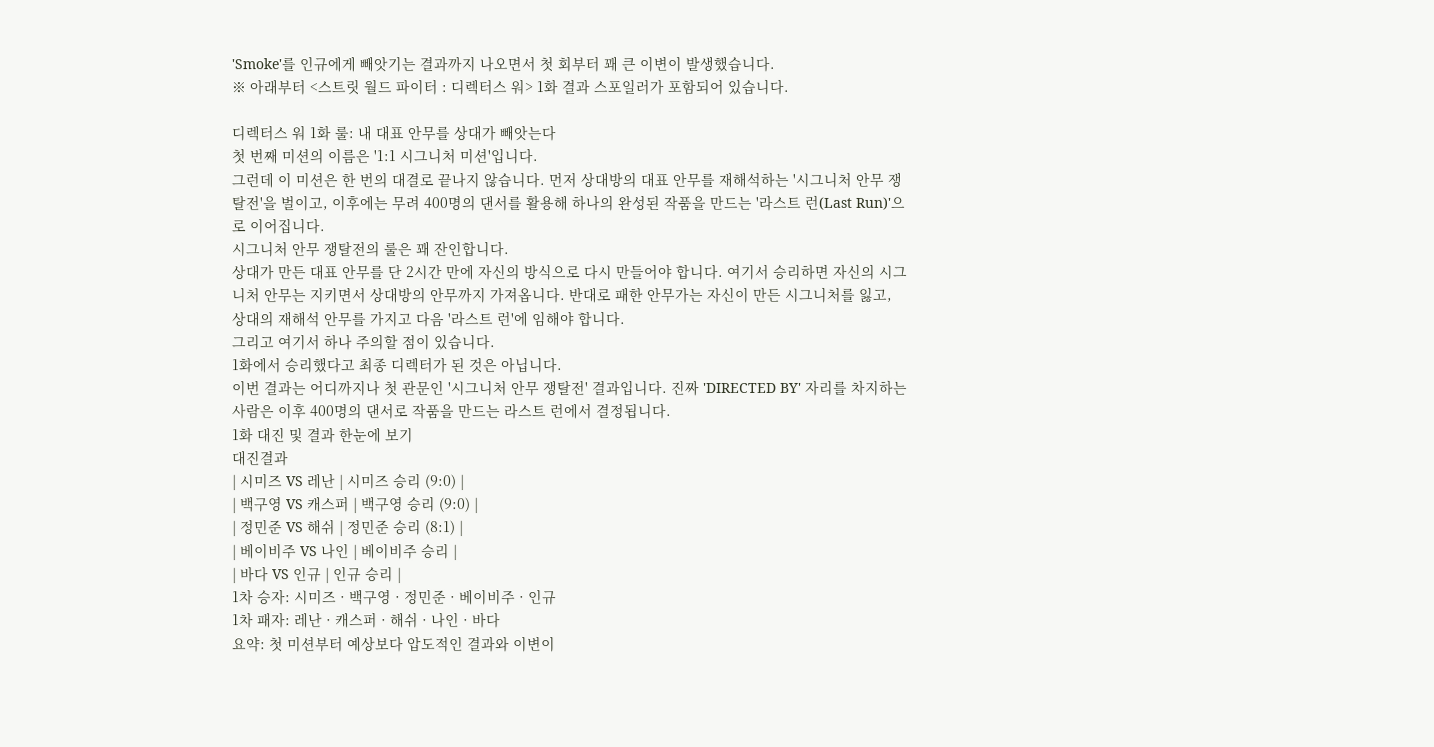'Smoke'를 인규에게 빼앗기는 결과까지 나오면서 첫 회부터 꽤 큰 이변이 발생했습니다.
※ 아래부터 <스트릿 월드 파이터 : 디렉터스 워> 1화 결과 스포일러가 포함되어 있습니다.

디렉터스 워 1화 룰: 내 대표 안무를 상대가 빼앗는다
첫 번째 미션의 이름은 '1:1 시그니처 미션'입니다.
그런데 이 미션은 한 번의 대결로 끝나지 않습니다. 먼저 상대방의 대표 안무를 재해석하는 '시그니처 안무 쟁탈전'을 벌이고, 이후에는 무려 400명의 댄서를 활용해 하나의 완성된 작품을 만드는 '라스트 런(Last Run)'으로 이어집니다.
시그니처 안무 쟁탈전의 룰은 꽤 잔인합니다.
상대가 만든 대표 안무를 단 2시간 만에 자신의 방식으로 다시 만들어야 합니다. 여기서 승리하면 자신의 시그니처 안무는 지키면서 상대방의 안무까지 가져옵니다. 반대로 패한 안무가는 자신이 만든 시그니처를 잃고, 상대의 재해석 안무를 가지고 다음 '라스트 런'에 임해야 합니다.
그리고 여기서 하나 주의할 점이 있습니다.
1화에서 승리했다고 최종 디렉터가 된 것은 아닙니다.
이번 결과는 어디까지나 첫 관문인 '시그니처 안무 쟁탈전' 결과입니다. 진짜 'DIRECTED BY' 자리를 차지하는 사람은 이후 400명의 댄서로 작품을 만드는 라스트 런에서 결정됩니다.
1화 대진 및 결과 한눈에 보기
대진결과
| 시미즈 VS 레난 | 시미즈 승리 (9:0) |
| 백구영 VS 캐스퍼 | 백구영 승리 (9:0) |
| 정민준 VS 해쉬 | 정민준 승리 (8:1) |
| 베이비주 VS 나인 | 베이비주 승리 |
| 바다 VS 인규 | 인규 승리 |
1차 승자: 시미즈 · 백구영 · 정민준 · 베이비주 · 인규
1차 패자: 레난 · 캐스퍼 · 해쉬 · 나인 · 바다
요약: 첫 미션부터 예상보다 압도적인 결과와 이변이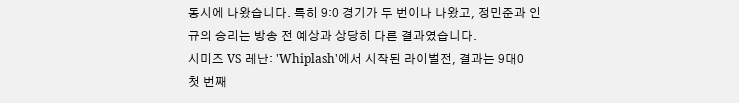동시에 나왔습니다. 특히 9:0 경기가 두 번이나 나왔고, 정민준과 인규의 승리는 방송 전 예상과 상당히 다른 결과였습니다.
시미즈 VS 레난: 'Whiplash'에서 시작된 라이벌전, 결과는 9대0
첫 번째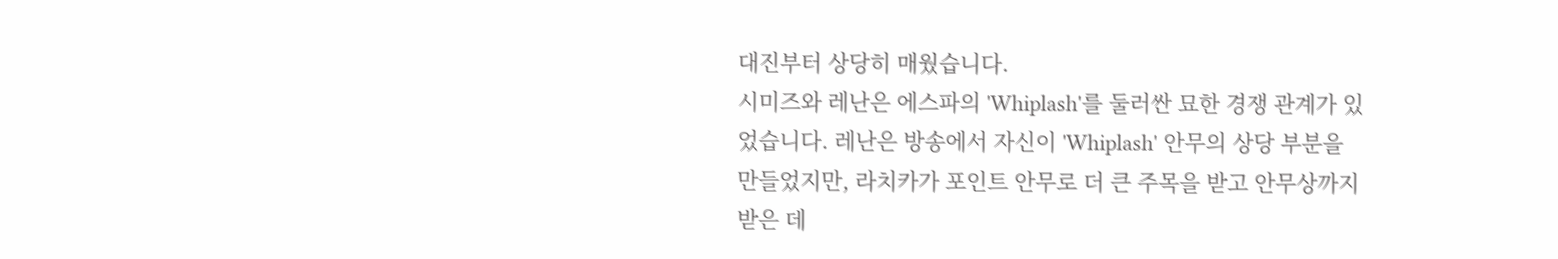대진부터 상당히 매웠습니다.
시미즈와 레난은 에스파의 'Whiplash'를 둘러싼 묘한 경쟁 관계가 있었습니다. 레난은 방송에서 자신이 'Whiplash' 안무의 상당 부분을 만들었지만, 라치카가 포인트 안무로 더 큰 주목을 받고 안무상까지 받은 데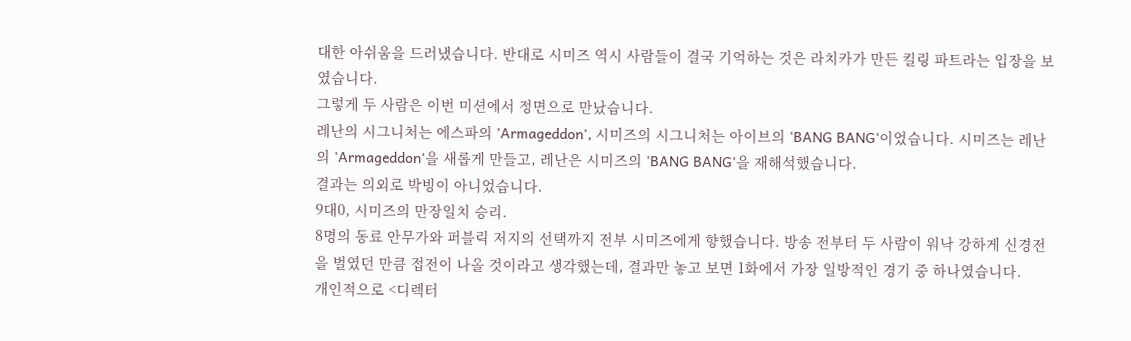대한 아쉬움을 드러냈습니다. 반대로 시미즈 역시 사람들이 결국 기억하는 것은 라치카가 만든 킬링 파트라는 입장을 보였습니다.
그렇게 두 사람은 이번 미션에서 정면으로 만났습니다.
레난의 시그니처는 에스파의 'Armageddon', 시미즈의 시그니처는 아이브의 'BANG BANG'이었습니다. 시미즈는 레난의 'Armageddon'을 새롭게 만들고, 레난은 시미즈의 'BANG BANG'을 재해석했습니다.
결과는 의외로 박빙이 아니었습니다.
9대0, 시미즈의 만장일치 승리.
8명의 동료 안무가와 퍼블릭 저지의 선택까지 전부 시미즈에게 향했습니다. 방송 전부터 두 사람이 워낙 강하게 신경전을 벌였던 만큼 접전이 나올 것이라고 생각했는데, 결과만 놓고 보면 1화에서 가장 일방적인 경기 중 하나였습니다.
개인적으로 <디렉터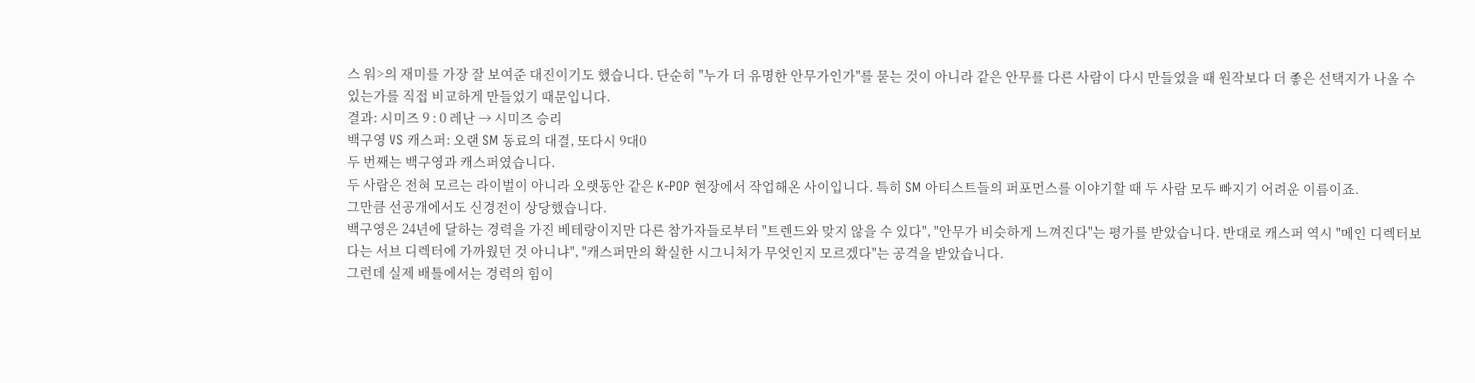스 워>의 재미를 가장 잘 보여준 대진이기도 했습니다. 단순히 "누가 더 유명한 안무가인가"를 묻는 것이 아니라 같은 안무를 다른 사람이 다시 만들었을 때 원작보다 더 좋은 선택지가 나올 수 있는가를 직접 비교하게 만들었기 때문입니다.
결과: 시미즈 9 : 0 레난 → 시미즈 승리
백구영 VS 캐스퍼: 오랜 SM 동료의 대결, 또다시 9대0
두 번째는 백구영과 캐스퍼였습니다.
두 사람은 전혀 모르는 라이벌이 아니라 오랫동안 같은 K-POP 현장에서 작업해온 사이입니다. 특히 SM 아티스트들의 퍼포먼스를 이야기할 때 두 사람 모두 빠지기 어려운 이름이죠.
그만큼 선공개에서도 신경전이 상당했습니다.
백구영은 24년에 달하는 경력을 가진 베테랑이지만 다른 참가자들로부터 "트렌드와 맞지 않을 수 있다", "안무가 비슷하게 느껴진다"는 평가를 받았습니다. 반대로 캐스퍼 역시 "메인 디렉터보다는 서브 디렉터에 가까웠던 것 아니냐", "캐스퍼만의 확실한 시그니처가 무엇인지 모르겠다"는 공격을 받았습니다.
그런데 실제 배틀에서는 경력의 힘이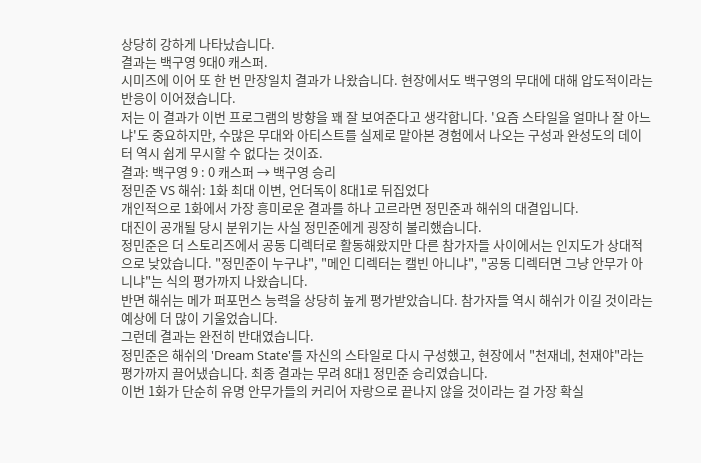상당히 강하게 나타났습니다.
결과는 백구영 9대0 캐스퍼.
시미즈에 이어 또 한 번 만장일치 결과가 나왔습니다. 현장에서도 백구영의 무대에 대해 압도적이라는 반응이 이어졌습니다.
저는 이 결과가 이번 프로그램의 방향을 꽤 잘 보여준다고 생각합니다. '요즘 스타일을 얼마나 잘 아느냐'도 중요하지만, 수많은 무대와 아티스트를 실제로 맡아본 경험에서 나오는 구성과 완성도의 데이터 역시 쉽게 무시할 수 없다는 것이죠.
결과: 백구영 9 : 0 캐스퍼 → 백구영 승리
정민준 VS 해쉬: 1화 최대 이변, 언더독이 8대1로 뒤집었다
개인적으로 1화에서 가장 흥미로운 결과를 하나 고르라면 정민준과 해쉬의 대결입니다.
대진이 공개될 당시 분위기는 사실 정민준에게 굉장히 불리했습니다.
정민준은 더 스토리즈에서 공동 디렉터로 활동해왔지만 다른 참가자들 사이에서는 인지도가 상대적으로 낮았습니다. "정민준이 누구냐", "메인 디렉터는 캘빈 아니냐", "공동 디렉터면 그냥 안무가 아니냐"는 식의 평가까지 나왔습니다.
반면 해쉬는 메가 퍼포먼스 능력을 상당히 높게 평가받았습니다. 참가자들 역시 해쉬가 이길 것이라는 예상에 더 많이 기울었습니다.
그런데 결과는 완전히 반대였습니다.
정민준은 해쉬의 'Dream State'를 자신의 스타일로 다시 구성했고, 현장에서 "천재네, 천재야"라는 평가까지 끌어냈습니다. 최종 결과는 무려 8대1 정민준 승리였습니다.
이번 1화가 단순히 유명 안무가들의 커리어 자랑으로 끝나지 않을 것이라는 걸 가장 확실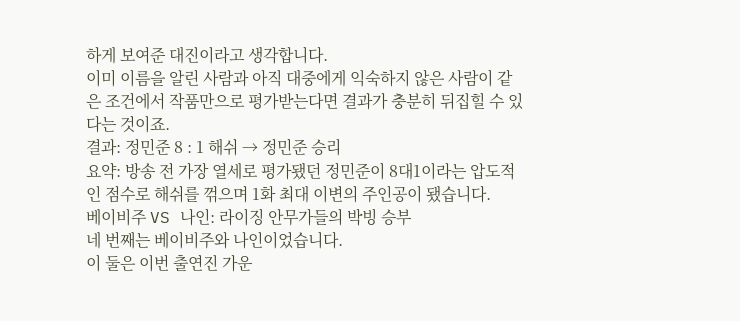하게 보여준 대진이라고 생각합니다.
이미 이름을 알린 사람과 아직 대중에게 익숙하지 않은 사람이 같은 조건에서 작품만으로 평가받는다면 결과가 충분히 뒤집힐 수 있다는 것이죠.
결과: 정민준 8 : 1 해쉬 → 정민준 승리
요약: 방송 전 가장 열세로 평가됐던 정민준이 8대1이라는 압도적인 점수로 해쉬를 꺾으며 1화 최대 이변의 주인공이 됐습니다.
베이비주 VS 나인: 라이징 안무가들의 박빙 승부
네 번째는 베이비주와 나인이었습니다.
이 둘은 이번 출연진 가운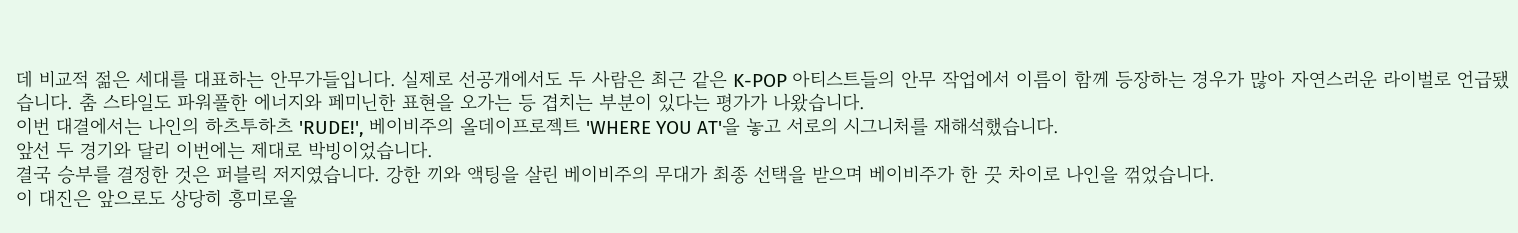데 비교적 젊은 세대를 대표하는 안무가들입니다. 실제로 선공개에서도 두 사람은 최근 같은 K-POP 아티스트들의 안무 작업에서 이름이 함께 등장하는 경우가 많아 자연스러운 라이벌로 언급됐습니다. 춤 스타일도 파워풀한 에너지와 페미닌한 표현을 오가는 등 겹치는 부분이 있다는 평가가 나왔습니다.
이번 대결에서는 나인의 하츠투하츠 'RUDE!', 베이비주의 올데이프로젝트 'WHERE YOU AT'을 놓고 서로의 시그니처를 재해석했습니다.
앞선 두 경기와 달리 이번에는 제대로 박빙이었습니다.
결국 승부를 결정한 것은 퍼블릭 저지였습니다. 강한 끼와 액팅을 살린 베이비주의 무대가 최종 선택을 받으며 베이비주가 한 끗 차이로 나인을 꺾었습니다.
이 대진은 앞으로도 상당히 흥미로울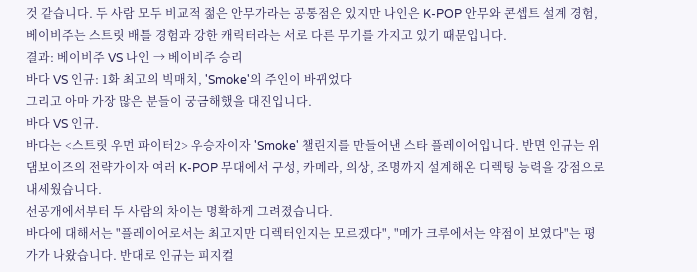것 같습니다. 두 사람 모두 비교적 젊은 안무가라는 공통점은 있지만 나인은 K-POP 안무와 콘셉트 설계 경험, 베이비주는 스트릿 배틀 경험과 강한 캐릭터라는 서로 다른 무기를 가지고 있기 때문입니다.
결과: 베이비주 VS 나인 → 베이비주 승리
바다 VS 인규: 1화 최고의 빅매치, 'Smoke'의 주인이 바뀌었다
그리고 아마 가장 많은 분들이 궁금해했을 대진입니다.
바다 VS 인규.
바다는 <스트릿 우먼 파이터2> 우승자이자 'Smoke' 챌린지를 만들어낸 스타 플레이어입니다. 반면 인규는 위댐보이즈의 전략가이자 여러 K-POP 무대에서 구성, 카메라, 의상, 조명까지 설계해온 디렉팅 능력을 강점으로 내세웠습니다.
선공개에서부터 두 사람의 차이는 명확하게 그려졌습니다.
바다에 대해서는 "플레이어로서는 최고지만 디렉터인지는 모르겠다", "메가 크루에서는 약점이 보였다"는 평가가 나왔습니다. 반대로 인규는 피지컬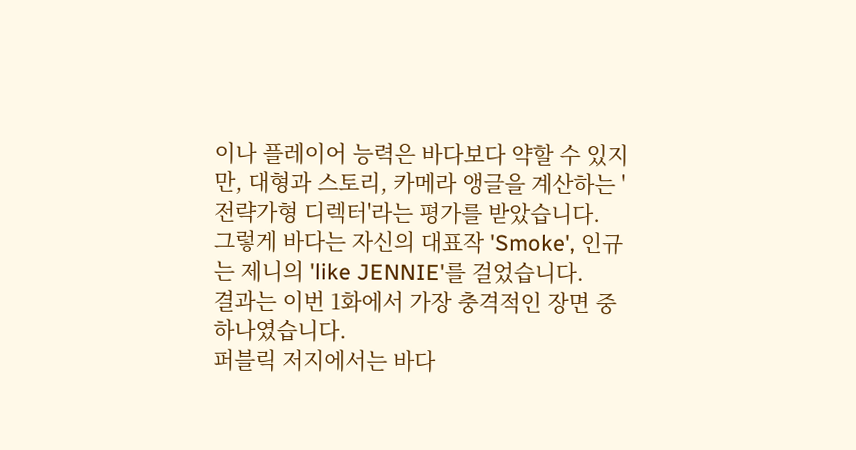이나 플레이어 능력은 바다보다 약할 수 있지만, 대형과 스토리, 카메라 앵글을 계산하는 '전략가형 디렉터'라는 평가를 받았습니다.
그렇게 바다는 자신의 대표작 'Smoke', 인규는 제니의 'like JENNIE'를 걸었습니다.
결과는 이번 1화에서 가장 충격적인 장면 중 하나였습니다.
퍼블릭 저지에서는 바다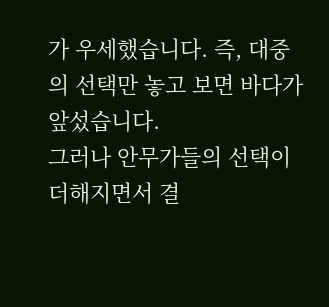가 우세했습니다. 즉, 대중의 선택만 놓고 보면 바다가 앞섰습니다.
그러나 안무가들의 선택이 더해지면서 결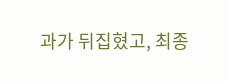과가 뒤집혔고, 최종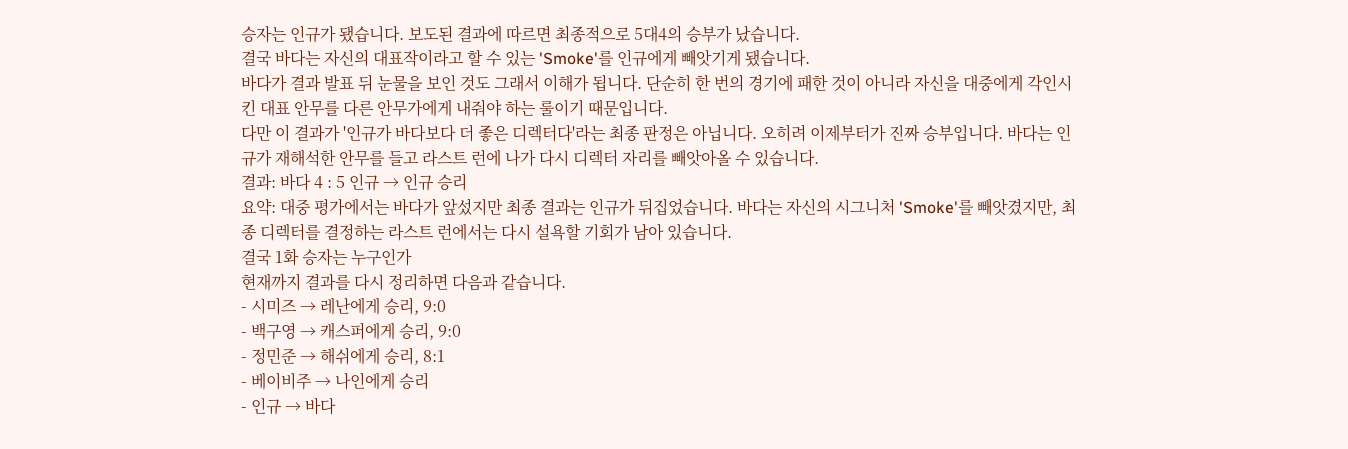승자는 인규가 됐습니다. 보도된 결과에 따르면 최종적으로 5대4의 승부가 났습니다.
결국 바다는 자신의 대표작이라고 할 수 있는 'Smoke'를 인규에게 빼앗기게 됐습니다.
바다가 결과 발표 뒤 눈물을 보인 것도 그래서 이해가 됩니다. 단순히 한 번의 경기에 패한 것이 아니라 자신을 대중에게 각인시킨 대표 안무를 다른 안무가에게 내줘야 하는 룰이기 때문입니다.
다만 이 결과가 '인규가 바다보다 더 좋은 디렉터다'라는 최종 판정은 아닙니다. 오히려 이제부터가 진짜 승부입니다. 바다는 인규가 재해석한 안무를 들고 라스트 런에 나가 다시 디렉터 자리를 빼앗아올 수 있습니다.
결과: 바다 4 : 5 인규 → 인규 승리
요약: 대중 평가에서는 바다가 앞섰지만 최종 결과는 인규가 뒤집었습니다. 바다는 자신의 시그니처 'Smoke'를 빼앗겼지만, 최종 디렉터를 결정하는 라스트 런에서는 다시 설욕할 기회가 남아 있습니다.
결국 1화 승자는 누구인가
현재까지 결과를 다시 정리하면 다음과 같습니다.
- 시미즈 → 레난에게 승리, 9:0
- 백구영 → 캐스퍼에게 승리, 9:0
- 정민준 → 해쉬에게 승리, 8:1
- 베이비주 → 나인에게 승리
- 인규 → 바다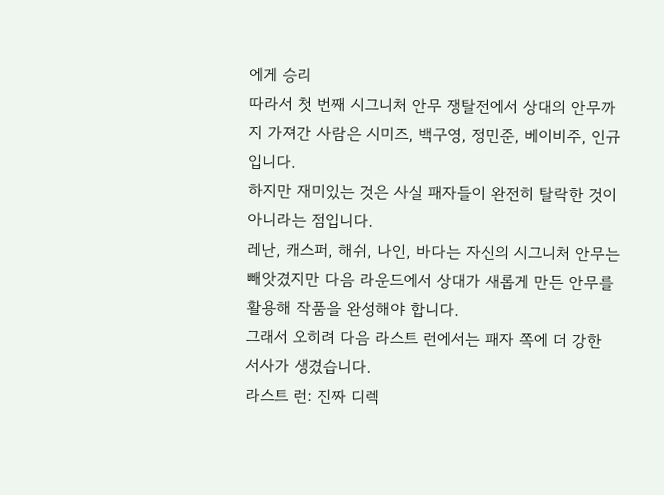에게 승리
따라서 첫 번째 시그니처 안무 쟁탈전에서 상대의 안무까지 가져간 사람은 시미즈, 백구영, 정민준, 베이비주, 인규입니다.
하지만 재미있는 것은 사실 패자들이 완전히 탈락한 것이 아니라는 점입니다.
레난, 캐스퍼, 해쉬, 나인, 바다는 자신의 시그니처 안무는 빼앗겼지만 다음 라운드에서 상대가 새롭게 만든 안무를 활용해 작품을 완성해야 합니다.
그래서 오히려 다음 라스트 런에서는 패자 쪽에 더 강한 서사가 생겼습니다.
라스트 런: 진짜 디렉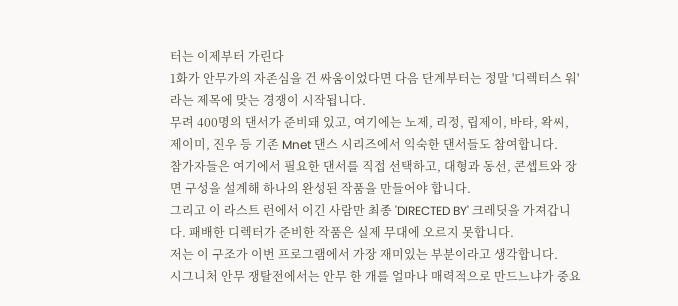터는 이제부터 가린다
1화가 안무가의 자존심을 건 싸움이었다면 다음 단계부터는 정말 '디렉터스 워'라는 제목에 맞는 경쟁이 시작됩니다.
무려 400명의 댄서가 준비돼 있고, 여기에는 노제, 리정, 립제이, 바타, 왁씨, 제이미, 진우 등 기존 Mnet 댄스 시리즈에서 익숙한 댄서들도 참여합니다.
참가자들은 여기에서 필요한 댄서를 직접 선택하고, 대형과 동선, 콘셉트와 장면 구성을 설계해 하나의 완성된 작품을 만들어야 합니다.
그리고 이 라스트 런에서 이긴 사람만 최종 'DIRECTED BY' 크레딧을 가져갑니다. 패배한 디렉터가 준비한 작품은 실제 무대에 오르지 못합니다.
저는 이 구조가 이번 프로그램에서 가장 재미있는 부분이라고 생각합니다.
시그니처 안무 쟁탈전에서는 안무 한 개를 얼마나 매력적으로 만드느냐가 중요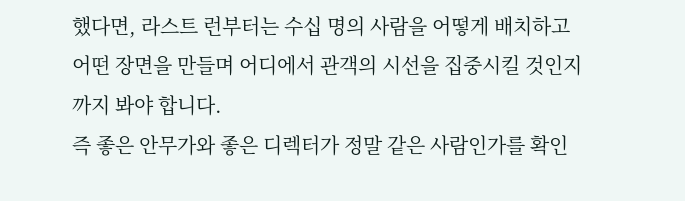했다면, 라스트 런부터는 수십 명의 사람을 어떻게 배치하고 어떤 장면을 만들며 어디에서 관객의 시선을 집중시킬 것인지까지 봐야 합니다.
즉 좋은 안무가와 좋은 디렉터가 정말 같은 사람인가를 확인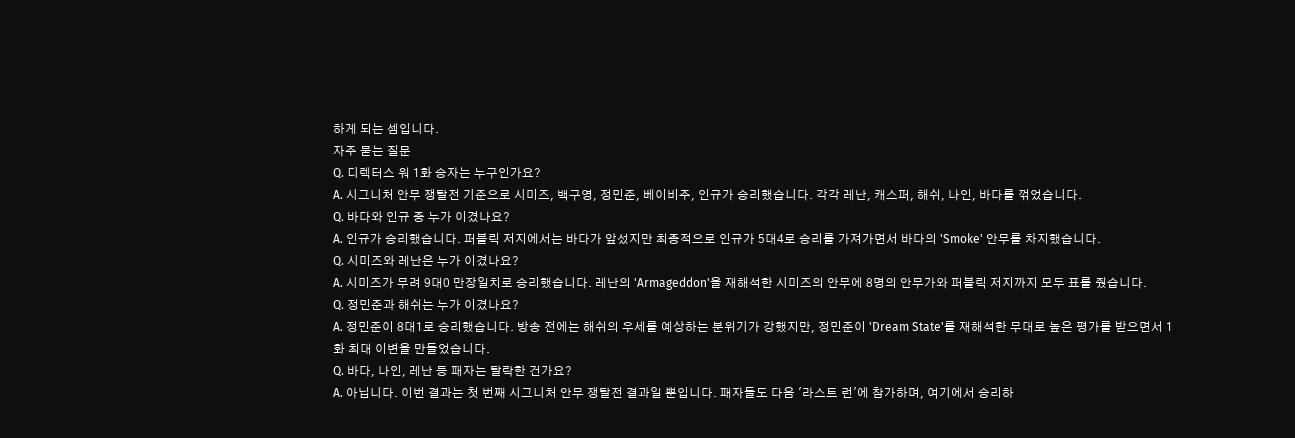하게 되는 셈입니다.
자주 묻는 질문
Q. 디렉터스 워 1화 승자는 누구인가요?
A. 시그니처 안무 쟁탈전 기준으로 시미즈, 백구영, 정민준, 베이비주, 인규가 승리했습니다. 각각 레난, 캐스퍼, 해쉬, 나인, 바다를 꺾었습니다.
Q. 바다와 인규 중 누가 이겼나요?
A. 인규가 승리했습니다. 퍼블릭 저지에서는 바다가 앞섰지만 최종적으로 인규가 5대4로 승리를 가져가면서 바다의 'Smoke' 안무를 차지했습니다.
Q. 시미즈와 레난은 누가 이겼나요?
A. 시미즈가 무려 9대0 만장일치로 승리했습니다. 레난의 'Armageddon'을 재해석한 시미즈의 안무에 8명의 안무가와 퍼블릭 저지까지 모두 표를 줬습니다.
Q. 정민준과 해쉬는 누가 이겼나요?
A. 정민준이 8대1로 승리했습니다. 방송 전에는 해쉬의 우세를 예상하는 분위기가 강했지만, 정민준이 'Dream State'를 재해석한 무대로 높은 평가를 받으면서 1화 최대 이변을 만들었습니다.
Q. 바다, 나인, 레난 등 패자는 탈락한 건가요?
A. 아닙니다. 이번 결과는 첫 번째 시그니처 안무 쟁탈전 결과일 뿐입니다. 패자들도 다음 '라스트 런'에 참가하며, 여기에서 승리하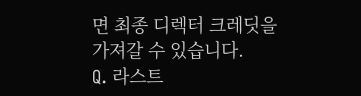면 최종 디렉터 크레딧을 가져갈 수 있습니다.
Q. 라스트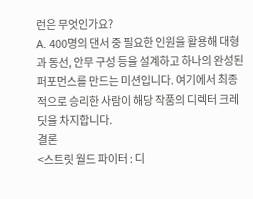런은 무엇인가요?
A. 400명의 댄서 중 필요한 인원을 활용해 대형과 동선, 안무 구성 등을 설계하고 하나의 완성된 퍼포먼스를 만드는 미션입니다. 여기에서 최종적으로 승리한 사람이 해당 작품의 디렉터 크레딧을 차지합니다.
결론
<스트릿 월드 파이터 : 디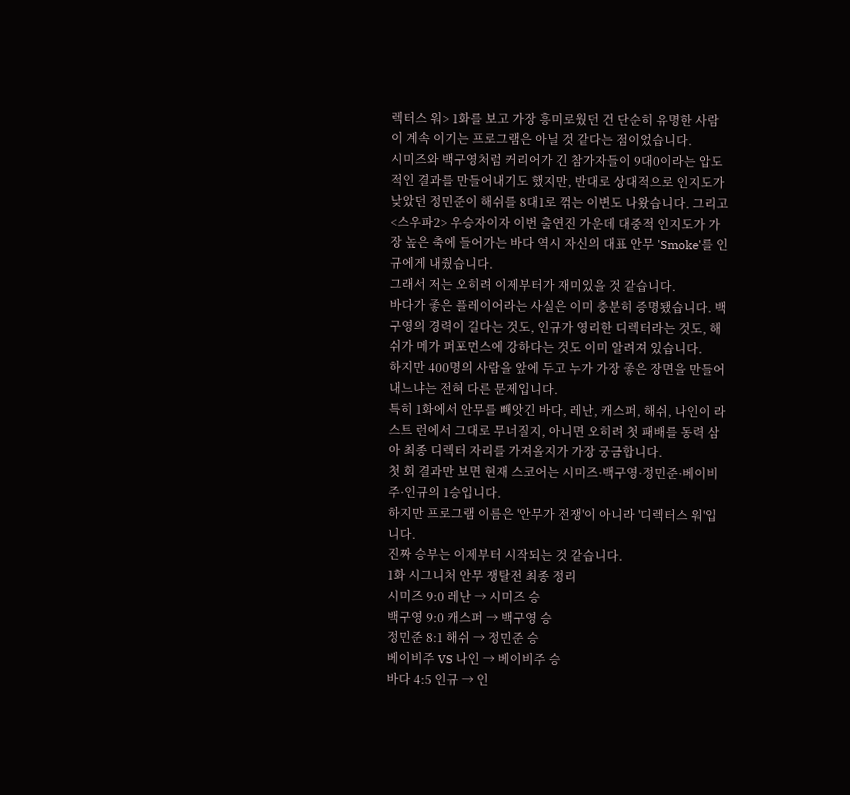렉터스 워> 1화를 보고 가장 흥미로웠던 건 단순히 유명한 사람이 계속 이기는 프로그램은 아닐 것 같다는 점이었습니다.
시미즈와 백구영처럼 커리어가 긴 참가자들이 9대0이라는 압도적인 결과를 만들어내기도 했지만, 반대로 상대적으로 인지도가 낮았던 정민준이 해쉬를 8대1로 꺾는 이변도 나왔습니다. 그리고 <스우파2> 우승자이자 이번 출연진 가운데 대중적 인지도가 가장 높은 축에 들어가는 바다 역시 자신의 대표 안무 'Smoke'를 인규에게 내줬습니다.
그래서 저는 오히려 이제부터가 재미있을 것 같습니다.
바다가 좋은 플레이어라는 사실은 이미 충분히 증명됐습니다. 백구영의 경력이 길다는 것도, 인규가 영리한 디렉터라는 것도, 해쉬가 메가 퍼포먼스에 강하다는 것도 이미 알려져 있습니다.
하지만 400명의 사람을 앞에 두고 누가 가장 좋은 장면을 만들어내느냐는 전혀 다른 문제입니다.
특히 1화에서 안무를 빼앗긴 바다, 레난, 캐스퍼, 해쉬, 나인이 라스트 런에서 그대로 무너질지, 아니면 오히려 첫 패배를 동력 삼아 최종 디렉터 자리를 가져올지가 가장 궁금합니다.
첫 회 결과만 보면 현재 스코어는 시미즈·백구영·정민준·베이비주·인규의 1승입니다.
하지만 프로그램 이름은 '안무가 전쟁'이 아니라 '디렉터스 워'입니다.
진짜 승부는 이제부터 시작되는 것 같습니다.
1화 시그니처 안무 쟁탈전 최종 정리
시미즈 9:0 레난 → 시미즈 승
백구영 9:0 캐스퍼 → 백구영 승
정민준 8:1 해쉬 → 정민준 승
베이비주 VS 나인 → 베이비주 승
바다 4:5 인규 → 인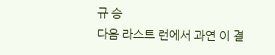규 승
다음 라스트 런에서 과연 이 결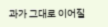과가 그대로 이어질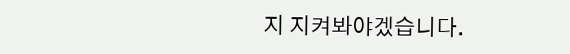지 지켜봐야겠습니다.